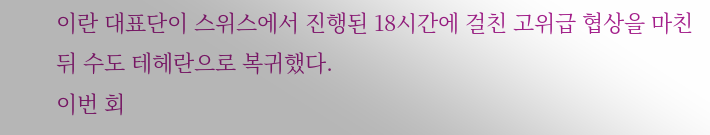이란 대표단이 스위스에서 진행된 18시간에 걸친 고위급 협상을 마친 뒤 수도 테헤란으로 복귀했다.
이번 회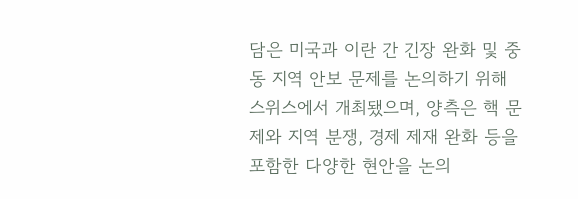담은 미국과 이란 간 긴장 완화 및 중동 지역 안보 문제를 논의하기 위해 스위스에서 개최됐으며, 양측은 핵 문제와 지역 분쟁, 경제 제재 완화 등을 포함한 다양한 현안을 논의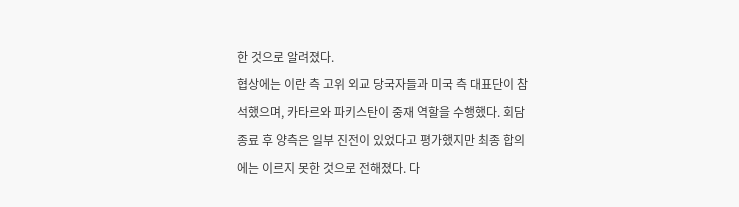한 것으로 알려졌다.
협상에는 이란 측 고위 외교 당국자들과 미국 측 대표단이 참석했으며, 카타르와 파키스탄이 중재 역할을 수행했다. 회담 종료 후 양측은 일부 진전이 있었다고 평가했지만 최종 합의에는 이르지 못한 것으로 전해졌다. 다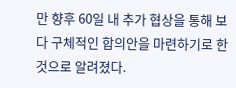만 향후 60일 내 추가 협상을 통해 보다 구체적인 합의안을 마련하기로 한 것으로 알려졌다.